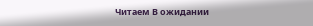Читаем В ожидании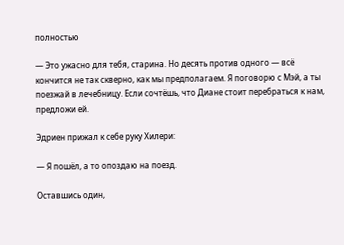полностью

— Это ужасно для тебя, старина. Но десять против одного — всё кончится не так скверно, как мы предполагаем. Я поговорю с Мэй, а ты поезжай в лечебницу. Если сочтёшь, что Диане стоит перебраться к нам, предложи ей.

Эдриен прижал к себе руку Хилери:

— Я пошёл, а то опоздаю на поезд.

Оставшись один,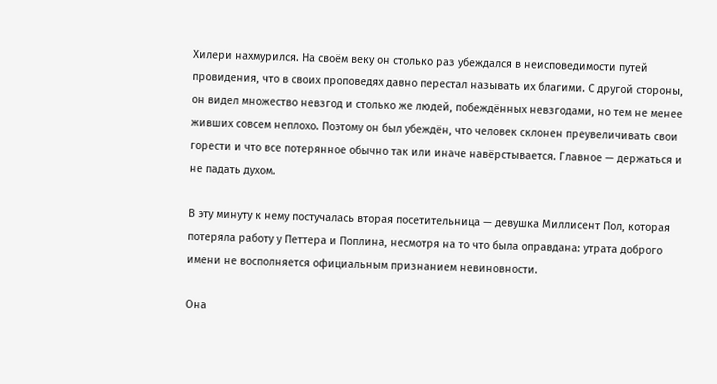Хилери нахмурился. На своём веку он столько раз убеждался в неисповедимости путей провидения, что в своих проповедях давно перестал называть их благими. С другой стороны, он видел множество невзгод и столько же людей, побеждённых невзгодами, но тем не менее живших совсем неплохо. Поэтому он был убеждён, что человек склонен преувеличивать свои горести и что все потерянное обычно так или иначе навёрстывается. Главное — держаться и не падать духом.

В эту минуту к нему постучалась вторая посетительница — девушка Миллисент Пол, которая потеряла работу у Петтера и Поплина, несмотря на то что была оправдана: утрата доброго имени не восполняется официальным признанием невиновности.

Она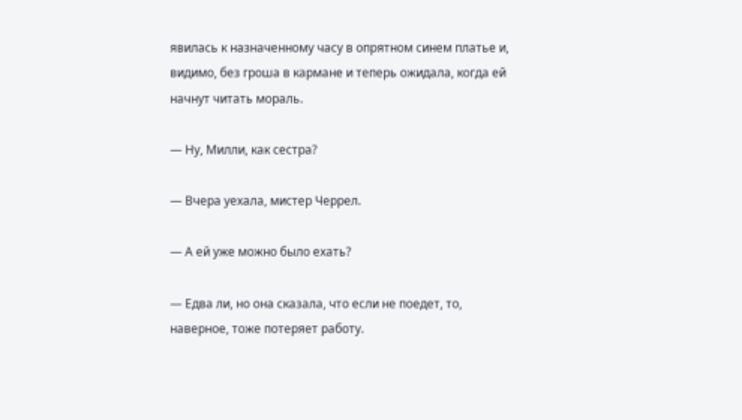явилась к назначенному часу в опрятном синем платье и, видимо, без гроша в кармане и теперь ожидала, когда ей начнут читать мораль.

— Ну, Милли, как сестра?

— Вчера уехала, мистер Черрел.

— А ей уже можно было ехать?

— Едва ли, но она сказала, что если не поедет, то, наверное, тоже потеряет работу.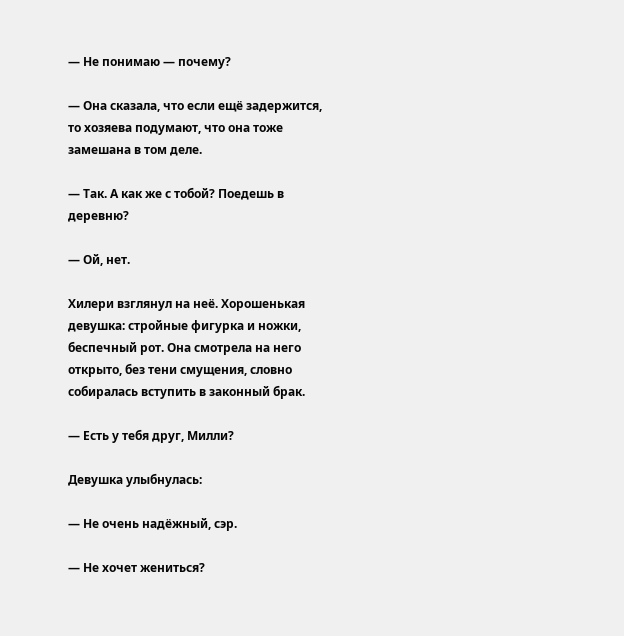— Не понимаю — почему?

— Она сказала, что если ещё задержится, то хозяева подумают, что она тоже замешана в том деле.

— Так. А как же с тобой? Поедешь в деревню?

— Ой, нет.

Хилери взглянул на неё. Хорошенькая девушка: стройные фигурка и ножки, беспечный рот. Она смотрела на него открыто, без тени смущения, словно собиралась вступить в законный брак.

— Есть у тебя друг, Милли?

Девушка улыбнулась:

— Не очень надёжный, сэр.

— Не хочет жениться?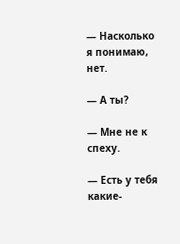— Насколько я понимаю, нет.

— А ты?

— Мне не к спеху.

— Есть у тебя какие-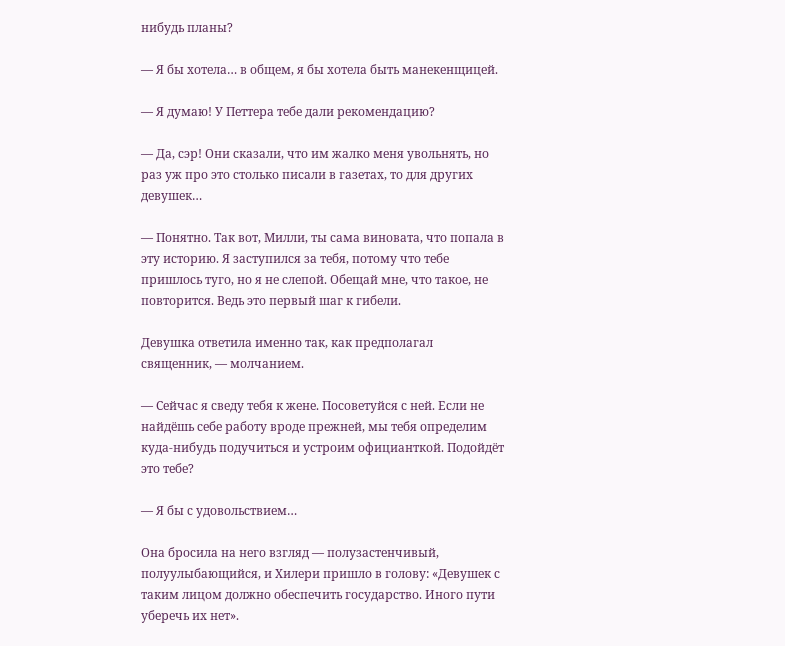нибудь планы?

— Я бы хотела… в общем, я бы хотела быть манекенщицей.

— Я думаю! У Петтера тебе дали рекомендацию?

— Да, сэр! Они сказали, что им жалко меня увольнять, но раз уж про это столько писали в газетах, то для других девушек…

— Понятно. Так вот, Милли, ты сама виновата, что попала в эту историю. Я заступился за тебя, потому что тебе пришлось туго, но я не слепой. Обещай мне, что такое, не повторится. Ведь это первый шаг к гибели.

Девушка ответила именно так, как предполагал священник, — молчанием.

— Сейчас я сведу тебя к жене. Посоветуйся с ней. Если не найдёшь себе работу вроде прежней, мы тебя определим куда-нибудь подучиться и устроим официанткой. Подойдёт это тебе?

— Я бы с удовольствием…

Она бросила на него взгляд — полузастенчивый, полуулыбающийся, и Хилери пришло в голову: «Девушек с таким лицом должно обеспечить государство. Иного пути уберечь их нет».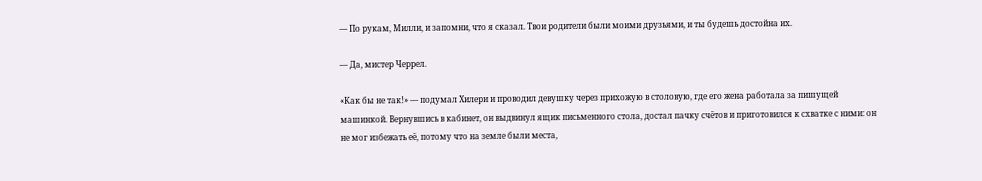— По рукам, Милли, и запомни, что я сказал. Твои родители были моими друзьями, и ты будешь достойна их.

— Да, мистер Черрел.

«Как бы не так!» — подумал Хилери и проводил девушку через прихожую в столовую, где его жена работала за пишущей машинкой. Вернувшись в кабинет, он выдвинул ящик письменного стола, достал пачку счётов и приготовился к схватке с ними: он не мог избежать её, потому что на земле были места,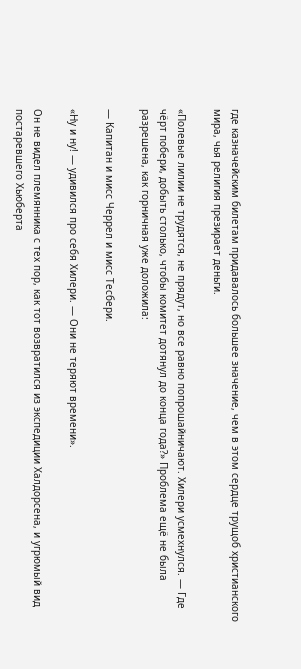где казначейским билетам придавалось большее значение, чем в этом сердце трущоб христианского мира, чья религия презирает деньги.

«Полевые лилии не трудятся, не прядут, но все равно попрошайничают. Хилери усмехнулся. — Где чёрт побери, добыть столько, чтобы комитет дотянул до конца года?» Проблема ещё не была разрешена, как горничная уже доложила:

— Капитан и мисс Черрел и мисс Тесбери.

«Ну и ну! — удивился про себя Хилери. — Они не теряют времени».

Он не видел племянника с тех пор, как тот возвратился из экспедиции Халдорсена, и угрюмый вид постаревшего Хьюберта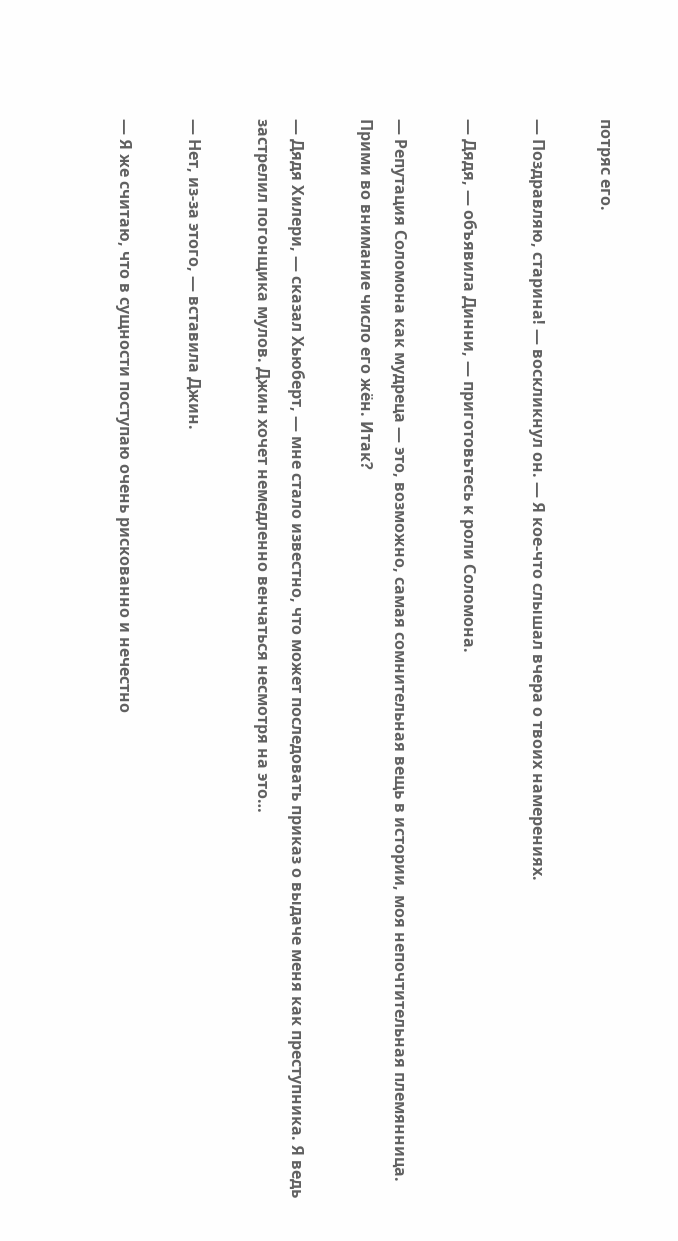потряс его.

— Поздравляю, старина! — воскликнул он. — Я кое-что слышал вчера о твоих намерениях.

— Дядя, — объявила Динни, — приготовьтесь к роли Соломона.

— Репутация Соломона как мудреца — это, возможно, самая сомнительная вещь в истории, моя непочтительная племянница. Прими во внимание число его жён. Итак?

— Дядя Хилери, — сказал Хьюберт, — мне стало известно, что может последовать приказ о выдаче меня как преступника. Я ведь застрелил погонщика мулов. Джин хочет немедленно венчаться несмотря на это…

— Нет, из-за этого, — вставила Джин.

— Я же считаю, что в сущности поступаю очень рискованно и нечестно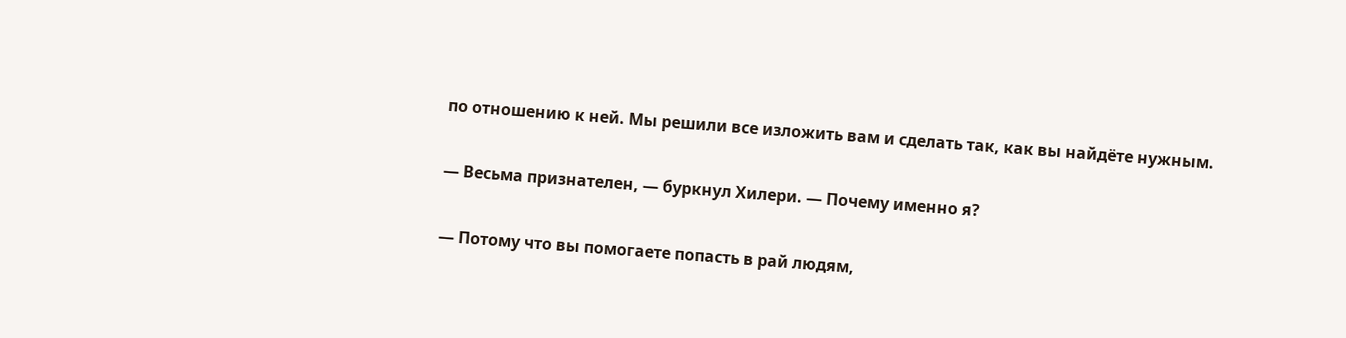по отношению к ней. Мы решили все изложить вам и сделать так, как вы найдёте нужным.

— Весьма признателен, — буркнул Хилери. — Почему именно я?

— Потому что вы помогаете попасть в рай людям,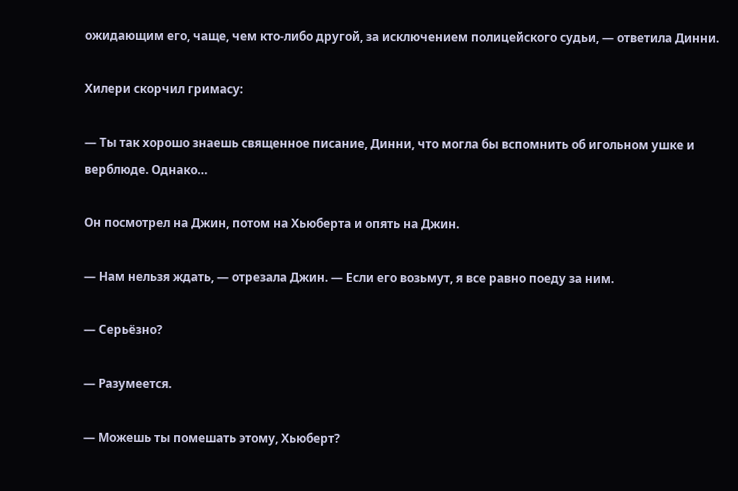ожидающим его, чаще, чем кто-либо другой, за исключением полицейского судьи, — ответила Динни.

Хилери скорчил гримасу:

— Ты так хорошо знаешь священное писание, Динни, что могла бы вспомнить об игольном ушке и верблюде. Однако…

Он посмотрел на Джин, потом на Хьюберта и опять на Джин.

— Нам нельзя ждать, — отрезала Джин. — Если его возьмут, я все равно поеду за ним.

— Серьёзно?

— Разумеется.

— Можешь ты помешать этому, Хьюберт?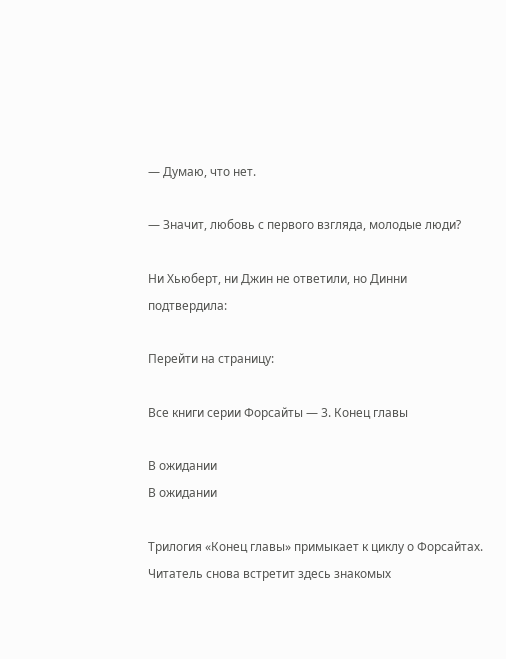— Думаю, что нет.

— Значит, любовь с первого взгляда, молодые люди?

Ни Хьюберт, ни Джин не ответили, но Динни подтвердила:

Перейти на страницу:

Все книги серии Форсайты — 3. Конец главы

В ожидании
В ожидании

Трилогия «Конец главы» примыкает к циклу о Форсайтах. Читатель снова встретит здесь знакомых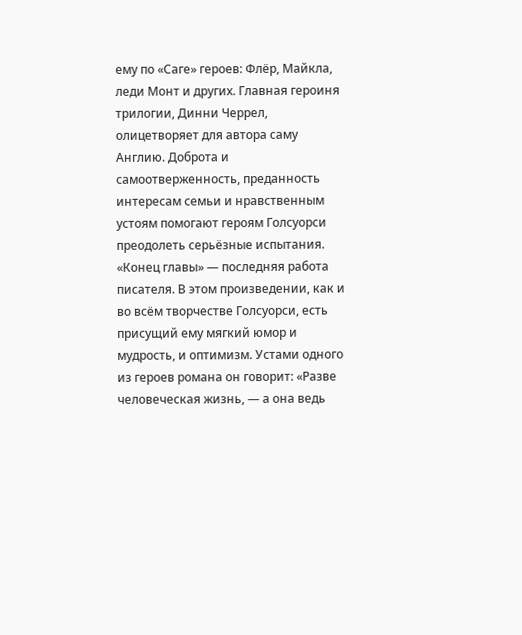ему по «Саге» героев: Флёр, Майкла, леди Монт и других. Главная героиня трилогии, Динни Черрел, олицетворяет для автора саму Англию. Доброта и самоотверженность, преданность интересам семьи и нравственным устоям помогают героям Голсуорси преодолеть серьёзные испытания. «Конец главы» — последняя работа писателя. В этом произведении, как и во всём творчестве Голсуорси, есть присущий ему мягкий юмор и мудрость, и оптимизм. Устами одного из героев романа он говорит: «Разве человеческая жизнь, — а она ведь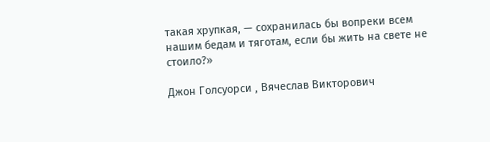такая хрупкая, — сохранилась бы вопреки всем нашим бедам и тяготам, если бы жить на свете не стоило?»

Джон Голсуорси , Вячеслав Викторович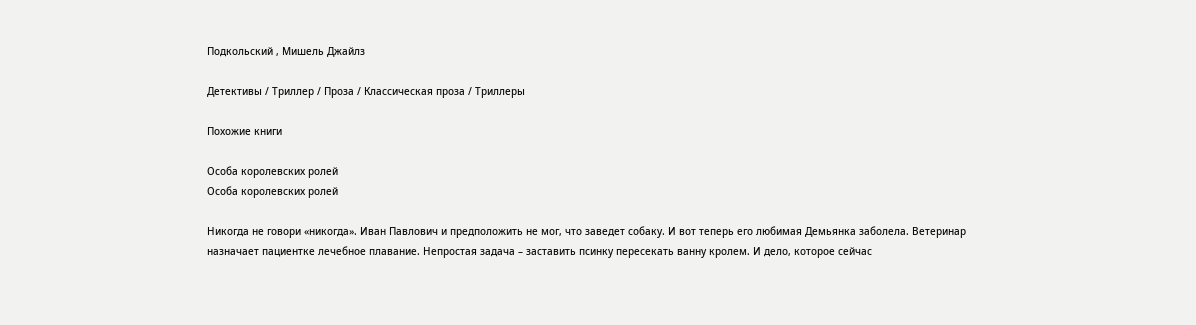Подкольский , Мишель Джайлз

Детективы / Триллер / Проза / Классическая проза / Триллеры

Похожие книги

Особа королевских ролей
Особа королевских ролей

Никогда не говори «никогда». Иван Павлович и предположить не мог, что заведет собаку. И вот теперь его любимая Демьянка заболела. Ветеринар назначает пациентке лечебное плавание. Непростая задача – заставить псинку пересекать ванну кролем. И дело, которое сейчас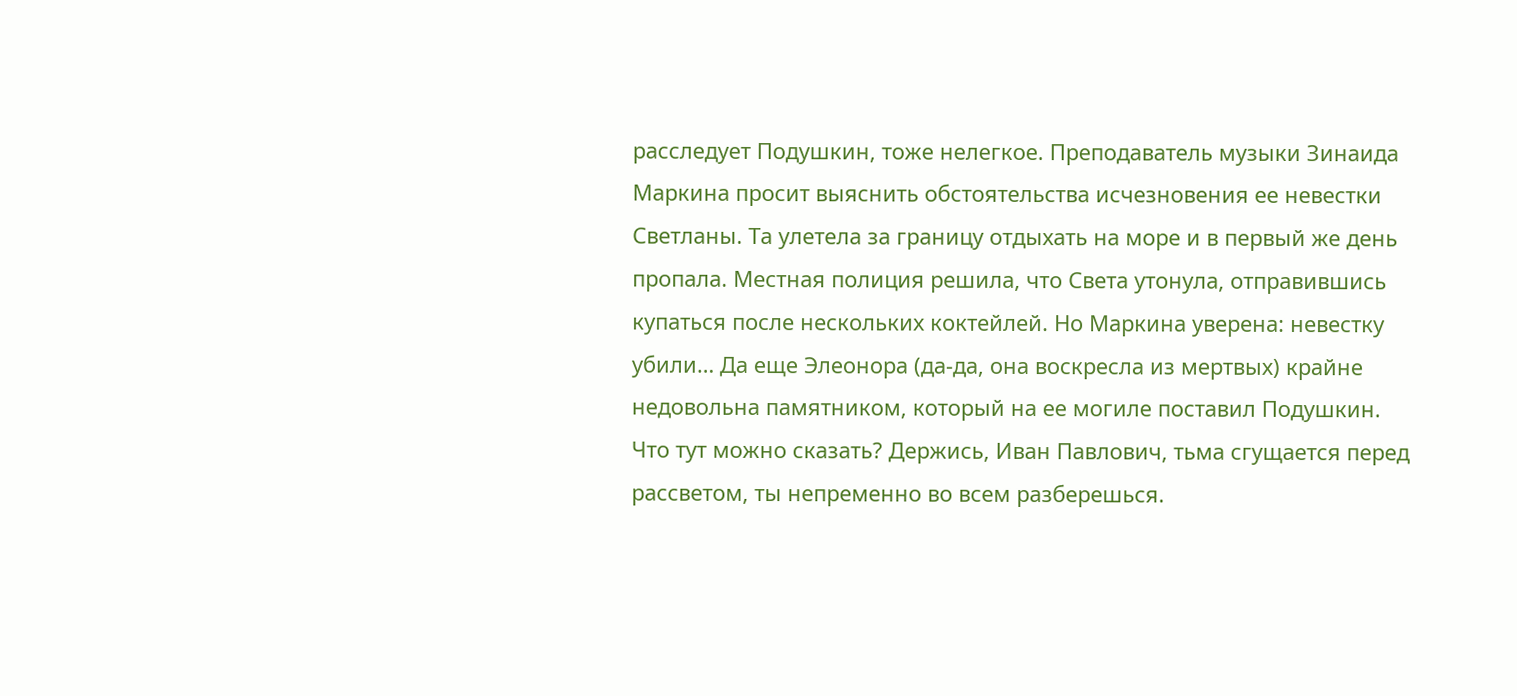расследует Подушкин, тоже нелегкое. Преподаватель музыки Зинаида Маркина просит выяснить обстоятельства исчезновения ее невестки Светланы. Та улетела за границу отдыхать на море и в первый же день пропала. Местная полиция решила, что Света утонула, отправившись купаться после нескольких коктейлей. Но Маркина уверена: невестку убили… Да еще Элеонора (да-да, она воскресла из мертвых) крайне недовольна памятником, который на ее могиле поставил Подушкин. Что тут можно сказать? Держись, Иван Павлович, тьма сгущается перед рассветом, ты непременно во всем разберешься.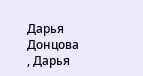Дарья Донцова , Дарья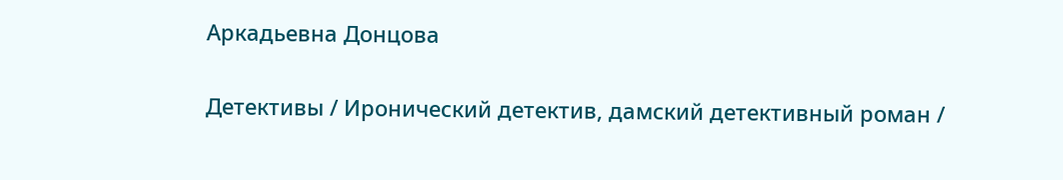Аркадьевна Донцова

Детективы / Иронический детектив, дамский детективный роман /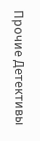Прочие Детективы